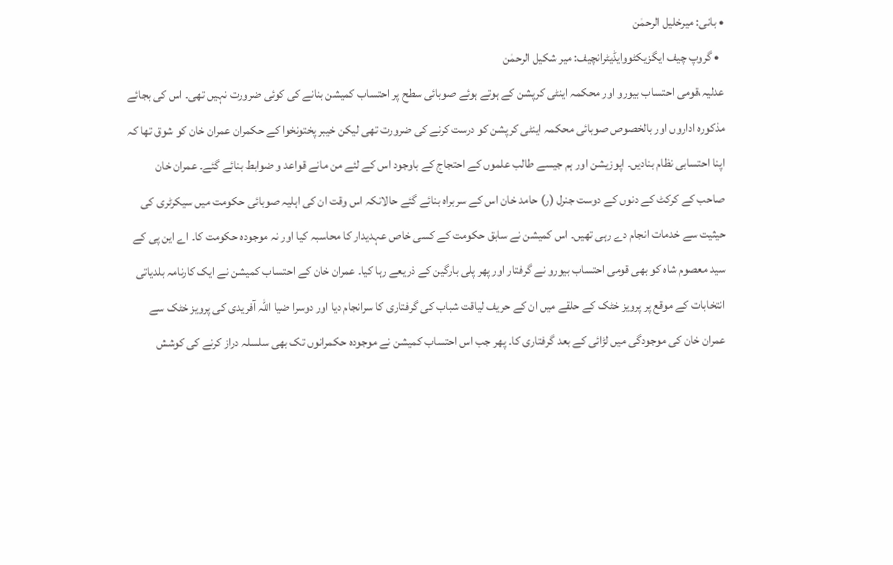• بانی: میرخلیل الرحمٰن
  • گروپ چیف ایگزیکٹووایڈیٹرانچیف: میر شکیل الرحمٰن
عدلیہ،قومی احتساب بیورو اور محکمہ اینٹی کرپشن کے ہوتے ہوئے صوبائی سطح پر احتساب کمیشن بنانے کی کوئی ضرورت نہیں تھی۔ اس کی بجائے مذکورہ اداروں اور بالخصوص صوبائی محکمہ اینٹی کرپشن کو درست کرنے کی ضرورت تھی لیکن خیبر پختونخوا کے حکمران عمران خان کو شوق تھا کہ اپنا احتسابی نظام بنادیں۔ اپوزیشن اور ہم جیسے طالب علموں کے احتجاج کے باوجود اس کے لئے من مانے قواعد و ضوابط بنائے گئے۔ عمران خان صاحب کے کرکٹ کے دنوں کے دوست جنرل (ر) حامد خان اس کے سربراہ بنائے گئے حالانکہ اس وقت ان کی اہلیہ صوبائی حکومت میں سیکرٹری کی حیثیت سے خدمات انجام دے رہی تھیں۔ اس کمیشن نے سابق حکومت کے کسی خاص عہدیدار کا محاسبہ کیا اور نہ موجودہ حکومت کا۔ اے این پی کے سید معصوم شاہ کو بھی قومی احتساب بیورو نے گرفتار اور پھر پلی بارگین کے ذریعے رہا کیا۔ عمران خان کے احتساب کمیشن نے ایک کارنامہ بلدیاتی انتخابات کے موقع پر پرویز خٹک کے حلقے میں ان کے حریف لیاقت شباب کی گرفتاری کا سرانجام دیا اور دوسرا ضیا اللہ آفریدی کی پرویز خٹک سے عمران خان کی موجودگی میں لڑائی کے بعد گرفتاری کا۔ پھر جب اس احتساب کمیشن نے موجودہ حکمرانوں تک بھی سلسلہ دراز کرنے کی کوشش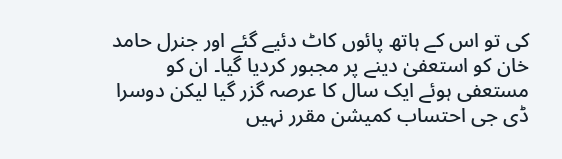کی تو اس کے ہاتھ پائوں کاٹ دئیے گئے اور جنرل حامد خان کو استعفیٰ دینے پر مجبور کردیا گیا۔ ان کو مستعفی ہوئے ایک سال کا عرصہ گزر گیا لیکن دوسرا ڈی جی احتساب کمیشن مقرر نہیں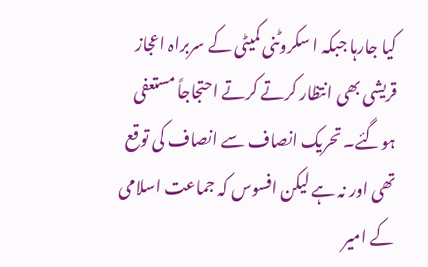کیا جارہا جبکہ ا سکروٹنی کمیٹی کے سربراہ اعجاز قریشی بھی انتظار کرتے کرتے احتجاجاً مستعفی ہوگئے۔ تحریک انصاف سے انصاف کی توقع تھی اور نہ ہے لیکن افسوس کہ جماعت اسلامی کے امیر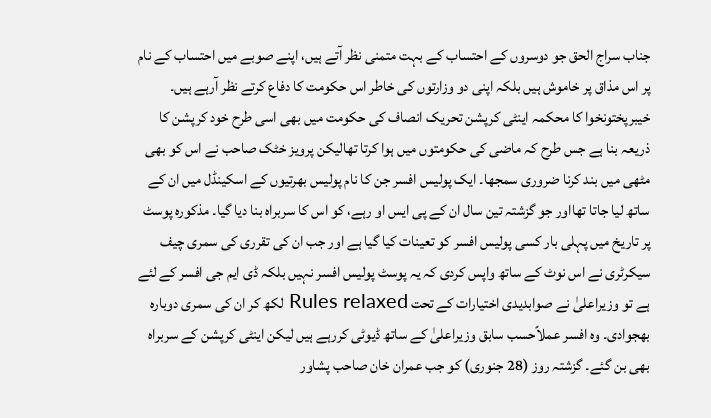جناب سراج الحق جو دوسروں کے احتساب کے بہت متمنی نظر آتے ہیں، اپنے صوبے میں احتساب کے نام پر اس مذاق پر خاموش ہیں بلکہ اپنی دو وزارتوں کی خاطر اس حکومت کا دفاع کرتے نظر آرہے ہیں۔
خیبرپختونخوا کا محکمہ اینٹی کرپشن تحریک انصاف کی حکومت میں بھی اسی طرح خود کرپشن کا ذریعہ بنا ہے جس طرح کہ ماضی کی حکومتوں میں ہوا کرتا تھالیکن پرویز خٹک صاحب نے اس کو بھی مٹھی میں بند کرنا ضروری سمجھا۔ ایک پولیس افسر جن کا نام پولیس بھرتیوں کے اسکینڈل میں ان کے ساتھ لیا جاتا تھااور جو گزشتہ تین سال ان کے پی ایس او رہے، کو اس کا سربراہ بنا دیا گیا۔ مذکورہ پوسٹ پر تاریخ میں پہلی بار کسی پولیس افسر کو تعینات کیا گیا ہے اور جب ان کی تقرری کی سمری چیف سیکرٹری نے اس نوٹ کے ساتھ واپس کردی کہ یہ پوسٹ پولیس افسر نہیں بلکہ ڈی ایم جی افسر کے لئے ہے تو وزیراعلیٰ نے صوابدیدی اختیارات کے تحت Rules relaxed لکھ کر ان کی سمری دوبارہ بھجوادی۔ وہ افسر عملاًحسب سابق وزیراعلیٰ کے ساتھ ڈیوٹی کررہے ہیں لیکن اینٹی کرپشن کے سربراہ بھی بن گئے۔ گزشتہ روز (28 جنوری) کو جب عمران خان صاحب پشاور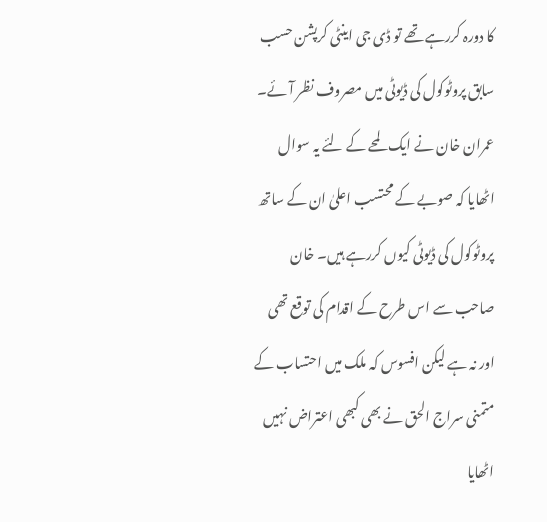کا دورہ کررہے تھے تو ڈی جی اینٹی کرپشن حسب سابق پروٹوکول کی ڈیوٹی میں مصروف نظر آئے۔ عمران خان نے ایک لمحے کے لئے یہ سوال اٹھایا کہ صوبے کے محتسب اعلیٰ ان کے ساتھ پروٹوکول کی ڈیوٹی کیوں کررہے ہیں۔ خان صاحب سے اس طرح کے اقدام کی توقع تھی اور نہ ہے لیکن افسوس کہ ملک میں احتساب کے متمنی سراج الحق نے بھی کبھی اعتراض نہیں اٹھایا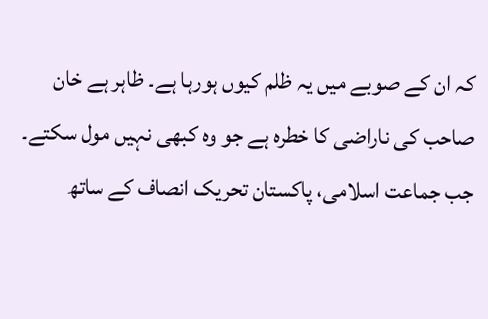کہ ان کے صوبے میں یہ ظلم کیوں ہورہا ہے۔ ظاہر ہے خان صاحب کی ناراضی کا خطرہ ہے جو وہ کبھی نہیں مول سکتے۔
جب جماعت اسلامی، پاکستان تحریک انصاف کے ساتھ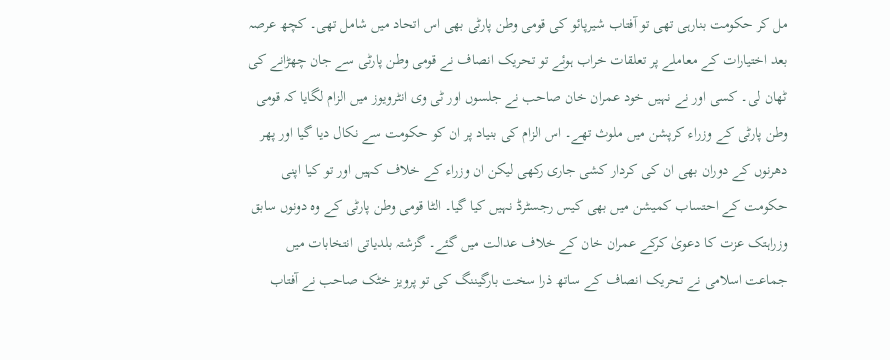مل کر حکومت بنارہی تھی تو آفتاب شیرپائو کی قومی وطن پارٹی بھی اس اتحاد میں شامل تھی۔ کچھ عرصہ بعد اختیارات کے معاملے پر تعلقات خراب ہوئے تو تحریک انصاف نے قومی وطن پارٹی سے جان چھڑانے کی ٹھان لی۔ کسی اور نے نہیں خود عمران خان صاحب نے جلسوں اور ٹی وی انٹرویوز میں الزام لگایا کہ قومی وطن پارٹی کے وزراء کرپشن میں ملوث تھے۔ اس الزام کی بنیاد پر ان کو حکومت سے نکال دیا گیا اور پھر دھرنوں کے دوران بھی ان کی کردار کشی جاری رکھی لیکن ان وزراء کے خلاف کہیں اور تو کیا اپنی حکومت کے احتساب کمیشن میں بھی کیس رجسٹرڈ نہیں کیا گیا۔ الٹا قومی وطن پارٹی کے وہ دونوں سابق وزراہتک عزت کا دعویٰ کرکے عمران خان کے خلاف عدالت میں گئے۔ گزشتہ بلدیاتی انتخابات میں جماعت اسلامی نے تحریک انصاف کے ساتھ ذرا سخت بارگیننگ کی تو پرویز خٹک صاحب نے آفتاب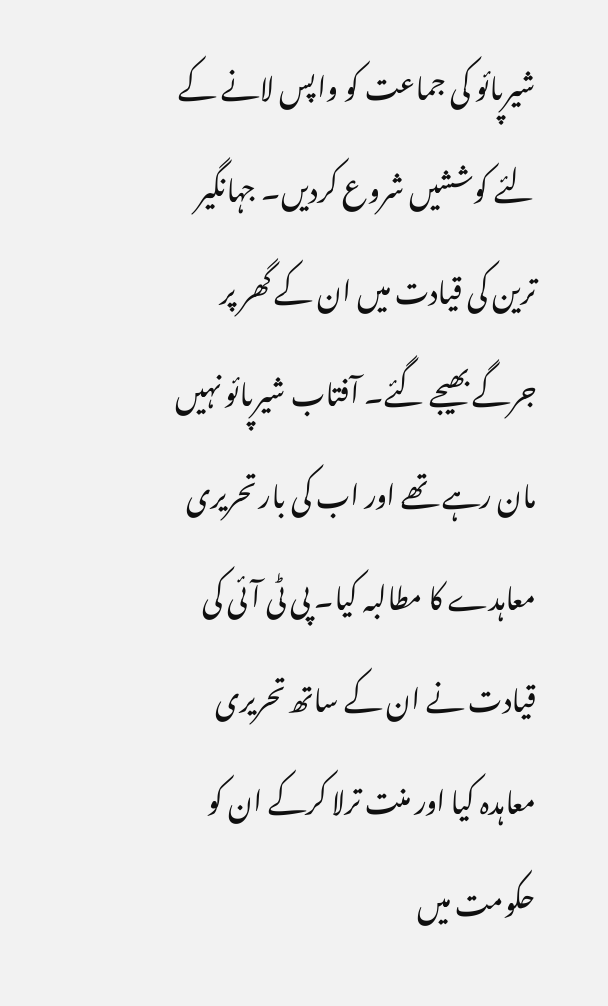شیرپائو کی جماعت کو واپس لانے کے لئے کوششیں شروع کردیں۔ جہانگیر ترین کی قیادت میں ان کے گھر پر جرگے بھیجے گئے۔ آفتاب شیرپائو نہیں مان رہے تھے اور اب کی بار تحریری معاہدے کا مطالبہ کیا۔ پی ٹی آئی کی قیادت نے ان کے ساتھ تحریری معاہدہ کیا اور منت ترلا کرکے ان کو حکومت میں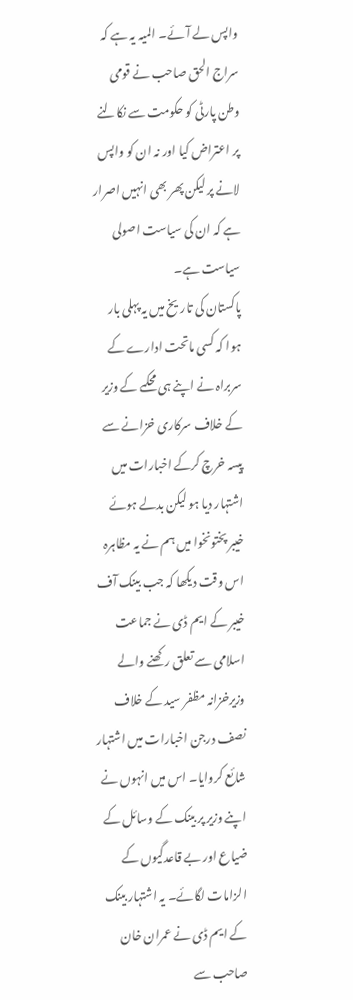واپس لے آئے۔ المیہ یہ ہے کہ سراج الحق صاحب نے قومی وطن پارٹی کو حکومت سے نکالنے پر اعتراض کیا اور نہ ان کو واپس لانے پر لیکن پھر بھی انہیں اصرار ہے کہ ان کی سیاست اصولی سیاست ہے۔
پاکستان کی تاریخ میں یہ پہلی بار ہوا کہ کسی ماتحت ادارے کے سربراہ نے اپنے ہی محکمے کے وزیر کے خلاف سرکاری خزانے سے پیسہ خرچ کرکے اخبارات میں اشتہار دیا ہو لیکن بدلے ہوئے خیبر پختونخوا میں ہم نے یہ مظاہرہ اس وقت دیکھا کہ جب بینک آف خیبر کے ایم ڈی نے جماعت اسلامی سے تعلق رکھنے والے وزیرخزانہ مظفر سید کے خلاف نصف درجن اخبارات میں اشتہار شائع کروایا۔ اس میں انہوں نے اپنے وزیر پر بینک کے وسائل کے ضیاع اور بے قاعدگیوں کے الزامات لگائے۔ یہ اشتہار بینک کے ایم ڈی نے عمران خان صاحب سے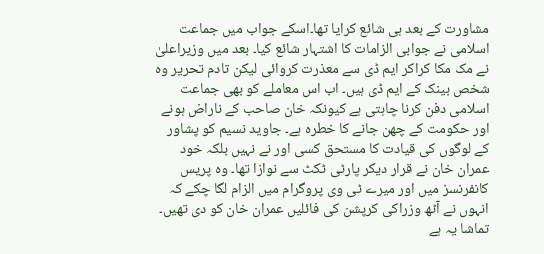مشاورت کے بعد ہی شائع کرایا تھا۔اسکے جواب میں جماعت اسلامی نے جوابی الزامات کا اشتہار شائع کیا۔ بعد میں وزیراعلیٰ نے مک مکا کراکر ایم ڈی سے معذرت کروائی لیکن تادم تحریر وہ شخص بینک کے ایم ڈی ہیں۔ اب اس معاملے کو بھی جماعت اسلامی دفن کرنا چاہتی ہے کیونکہ خان صاحب کے ناراض ہونے اور حکومت کے چھن جانے کا خطرہ ہے۔ جاوید نسیم کو پشاور کے لوگوں کی قیادت کا مستحق کسی اور نے نہیں بلکہ خود عمران خان نے قرار دیکر پارٹی ٹکٹ سے نوازا تھا۔ وہ پریس کانفرنسز میں اور میرے ٹی وی پروگرام میں الزام لگا چکے کہ انہوں نے آٹھ وزراکی کرپشن کی فائلیں عمران خان کو دی تھیں۔ تماشا یہ ہے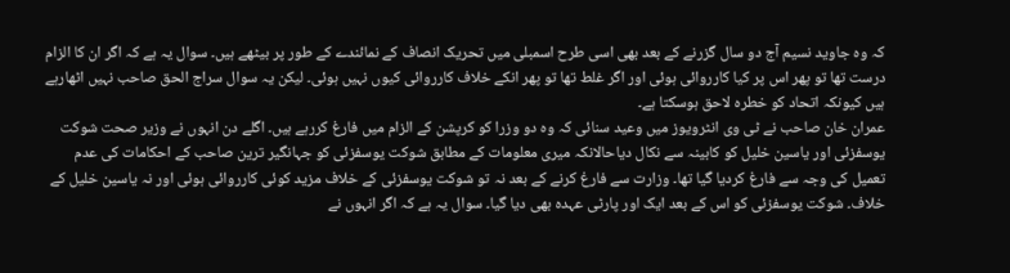کہ وہ جاوید نسیم آج دو سال گزرنے کے بعد بھی اسی طرح اسمبلی میں تحریک انصاف کے نمائندے کے طور پر بیٹھے ہیں۔ سوال یہ ہے کہ اگر ان کا الزام درست تھا تو پھر اس پر کیا کارروائی ہوئی اور اگر غلط تھا تو پھر انکے خلاف کارروائی کیوں نہیں ہوئی۔ لیکن یہ سوال سراج الحق صاحب نہیں اٹھارہے ہیں کیونکہ اتحاد کو خطرہ لاحق ہوسکتا ہے۔
عمران خان صاحب نے ٹی وی انٹرویوز میں وعید سنائی کہ وہ دو وزرا کو کرپشن کے الزام میں فارغ کررہے ہیں۔ اگلے دن انہوں نے وزیر صحت شوکت یوسفزئی اور یاسین خلیل کو کابینہ سے نکال دیاحالانکہ میری معلومات کے مطابق شوکت یوسفزئی کو جہانگیر ترین صاحب کے احکامات کی عدم تعمیل کی وجہ سے فارغ کردیا گیا تھا۔ وزارت سے فارغ کرنے کے بعد نہ تو شوکت یوسفزئی کے خلاف مزید کوئی کارروائی ہوئی اور نہ یاسین خلیل کے خلاف۔ شوکت یوسفزئی کو اس کے بعد ایک اور پارٹی عہدہ بھی دیا گیا۔ سوال یہ ہے کہ اگر انہوں نے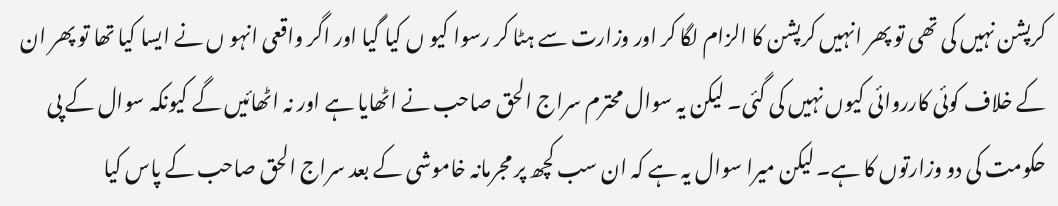کرپشن نہیں کی تھی تو پھر انہیں کرپشن کا الزام لگا کر اور وزارت سے ہٹا کر رسوا کیو ں کیا گیا اور اگر واقعی انہو ں نے ایسا کیا تھا تو پھر ان کے خلاف کوئی کارروائی کیوں نہیں کی گئی۔ لیکن یہ سوال محترم سراج الحق صاحب نے اٹھایا ہے اور نہ اٹھائیں گے کیونکہ سوال کے پی حکومت کی دو وزارتوں کا ہے۔ لیکن میرا سوال یہ ہے کہ ان سب کچھ پر مجرمانہ خاموشی کے بعد سراج الحق صاحب کے پاس کیا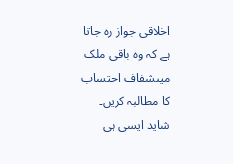اخلاقی جواز رہ جاتا ہے کہ وہ باقی ملک میںشفاف احتساب کا مطالبہ کریں۔
شاید ایسی ہی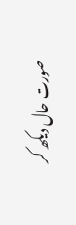صورت حال دیکھ کر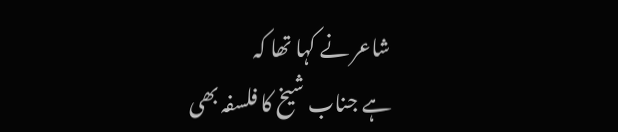شاعر نے کہا تھا کہ
ہے جناب شیخ کا فلسفہ بھی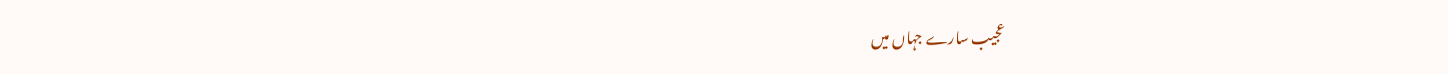عجیب سارے جہاں میں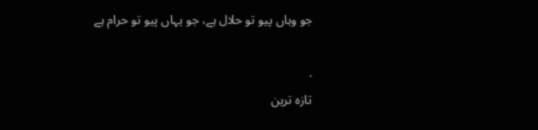جو وہاں پیو تو حلال ہے، جو یہاں پیو تو حرام ہے

.
تازہ ترین